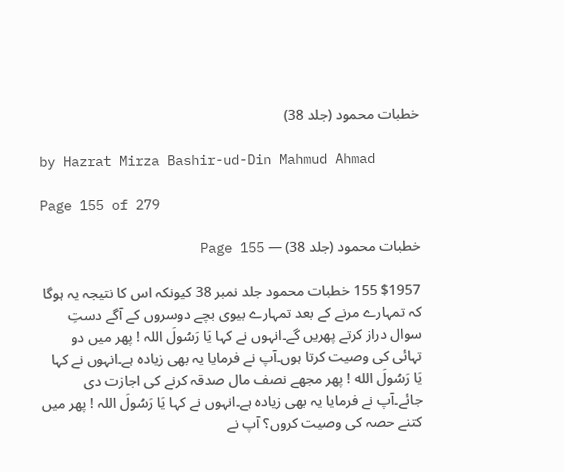خطبات محمود (جلد 38)

by Hazrat Mirza Bashir-ud-Din Mahmud Ahmad

Page 155 of 279

خطبات محمود (جلد 38) — Page 155

$1957 155 خطبات محمود جلد نمبر 38 کیونکہ اس کا نتیجہ یہ ہوگا کہ تمہارے مرنے کے بعد تمہارے بیوی بچے دوسروں کے آگے دستِ سوال دراز کرتے پھریں گے۔انہوں نے کہا يَا رَسُولَ اللہ ! پھر میں دو تہائی کی وصیت کرتا ہوں۔آپ نے فرمایا یہ بھی زیادہ ہے۔انہوں نے کہا يَا رَسُولَ الله ! پھر مجھے نصف مال صدقہ کرنے کی اجازت دی جائے۔آپ نے فرمایا یہ بھی زیادہ ہے۔انہوں نے کہا يَا رَسُولَ اللہ ! پھر میں کتنے حصہ کی وصیت کروں؟ آپ نے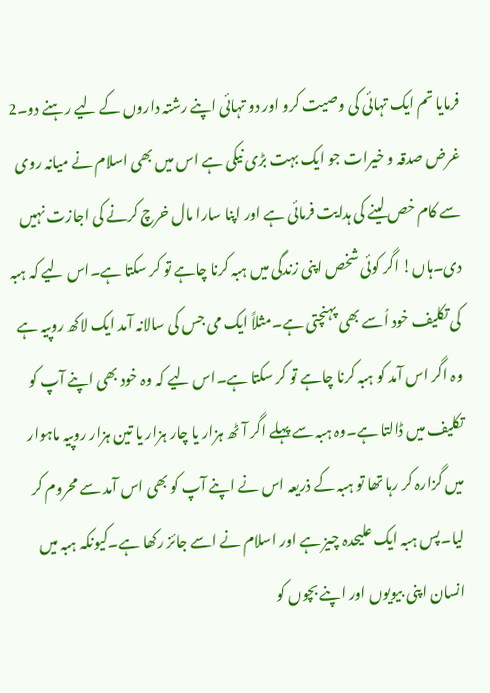فرمایا تم ایک تہائی کی وصیت کرو اور دو تہائی اپنے رشتہ داروں کے لیے رہنے دو۔2 غرض صدقہ و خیرات جو ایک بہت بڑی نیکی ہے اس میں بھی اسلام نے میانہ روی سے کام خص لینے کی ہدایت فرمائی ہے اور اپنا سارا مال خرچ کرنے کی اجازت نہیں دی۔ہاں! اگر کوئی شخص اپنی زندگی میں ہبہ کرنا چاہے تو کر سکتا ہے۔اس لیے کہ ہبہ کی تکلیف خود اُسے بھی پہنچتی ہے۔مثلاً ایک می جس کی سالانہ آمد ایک لاکھ روپیہ ہے وہ اگر اس آمد کو ہبہ کرنا چاہے تو کر سکتا ہے۔اس لیے کہ وہ خود بھی اپنے آپ کو تکلیف میں ڈالتا ہے۔وہ ہبہ سے پہلے اگر آٹھ ہزار یا چار ہزار یا تین ہزار روپیہ ماہوار میں گزارہ کر رہا تھا تو ہبہ کے ذریعہ اس نے اپنے آپ کو بھی اس آمد سے محروم کر لیا۔پس ہبہ ایک علیحدہ چیز ہے اور اسلام نے اسے جائز رکھا ہے۔کیونکہ ہبہ میں انسان اپنی بیویوں اور اپنے بچوں کو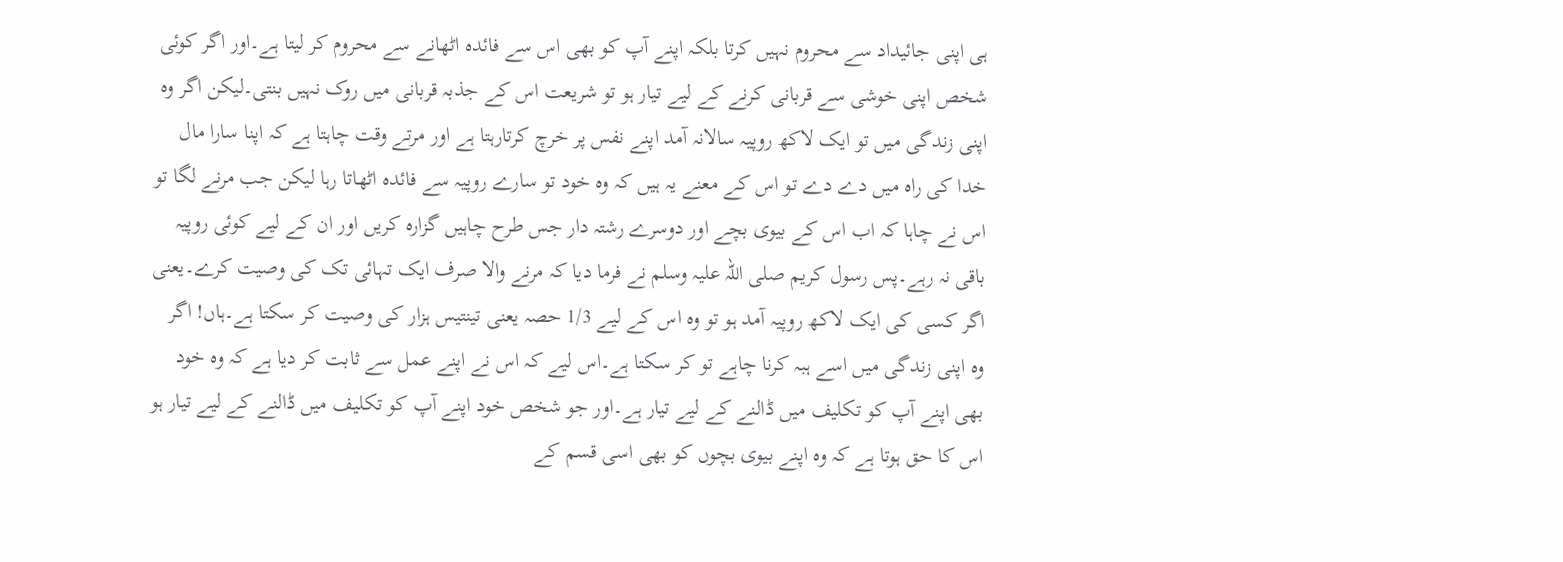ہی اپنی جائیداد سے محروم نہیں کرتا بلکہ اپنے آپ کو بھی اس سے فائدہ اٹھانے سے محروم کر لیتا ہے۔اور اگر کوئی شخص اپنی خوشی سے قربانی کرنے کے لیے تیار ہو تو شریعت اس کے جذبہ قربانی میں روک نہیں بنتی۔لیکن اگر وہ اپنی زندگی میں تو ایک لاکھ روپیہ سالانہ آمد اپنے نفس پر خرچ کرتارہتا ہے اور مرتے وقت چاہتا ہے کہ اپنا سارا مال خدا کی راہ میں دے دے تو اس کے معنے یہ ہیں کہ وہ خود تو سارے روپیہ سے فائدہ اٹھاتا رہا لیکن جب مرنے لگا تو اس نے چاہا کہ اب اس کے بیوی بچے اور دوسرے رشتہ دار جس طرح چاہیں گزارہ کریں اور ان کے لیے کوئی روپیہ باقی نہ رہے۔پس رسول کریم صلی اللہ علیہ وسلم نے فرما دیا کہ مرنے والا صرف ایک تہائی تک کی وصیت کرے۔یعنی اگر کسی کی ایک لاکھ روپیہ آمد ہو تو وہ اس کے لیے 1/3 حصہ یعنی تینتیس ہزار کی وصیت کر سکتا ہے۔ہاں! اگر وہ اپنی زندگی میں اسے ہبہ کرنا چاہے تو کر سکتا ہے۔اس لیے کہ اس نے اپنے عمل سے ثابت کر دیا ہے کہ وہ خود بھی اپنے آپ کو تکلیف میں ڈالنے کے لیے تیار ہے۔اور جو شخص خود اپنے آپ کو تکلیف میں ڈالنے کے لیے تیار ہو اس کا حق ہوتا ہے کہ وہ اپنے بیوی بچوں کو بھی اسی قسم کے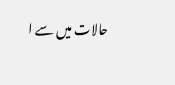حالات میں سے ا